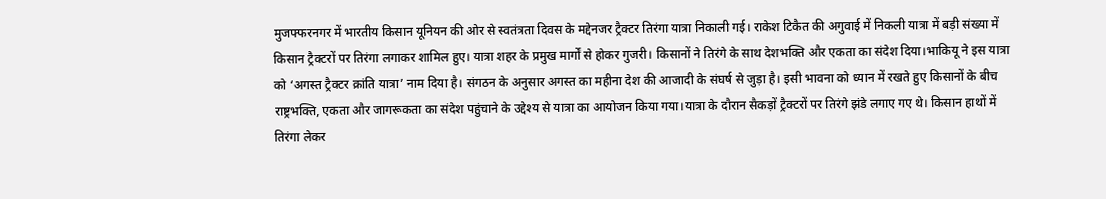मुजफ्फरनगर में भारतीय किसान यूनियन की ओर से स्वतंत्रता दिवस के मद्देनजर ट्रैक्टर तिरंगा यात्रा निकाली गई। राकेश टिकैत की अगुवाई में निकली यात्रा में बड़ी संख्या में किसान ट्रैक्टरों पर तिरंगा लगाकर शामिल हुए। यात्रा शहर के प्रमुख मार्गों से होकर गुजरी। किसानों ने तिरंगे के साथ देशभक्ति और एकता का संदेश दिया।भाकियू ने इस यात्रा को ‘अगस्त ट्रैक्टर क्रांति यात्रा’ नाम दिया है। संगठन के अनुसार अगस्त का महीना देश की आजादी के संघर्ष से जुड़ा है। इसी भावना को ध्यान में रखते हुए किसानों के बीच राष्ट्रभक्ति, एकता और जागरूकता का संदेश पहुंचाने के उद्देश्य से यात्रा का आयोजन किया गया।यात्रा के दौरान सैकड़ों ट्रैक्टरों पर तिरंगे झंडे लगाए गए थे। किसान हाथों में तिरंगा लेकर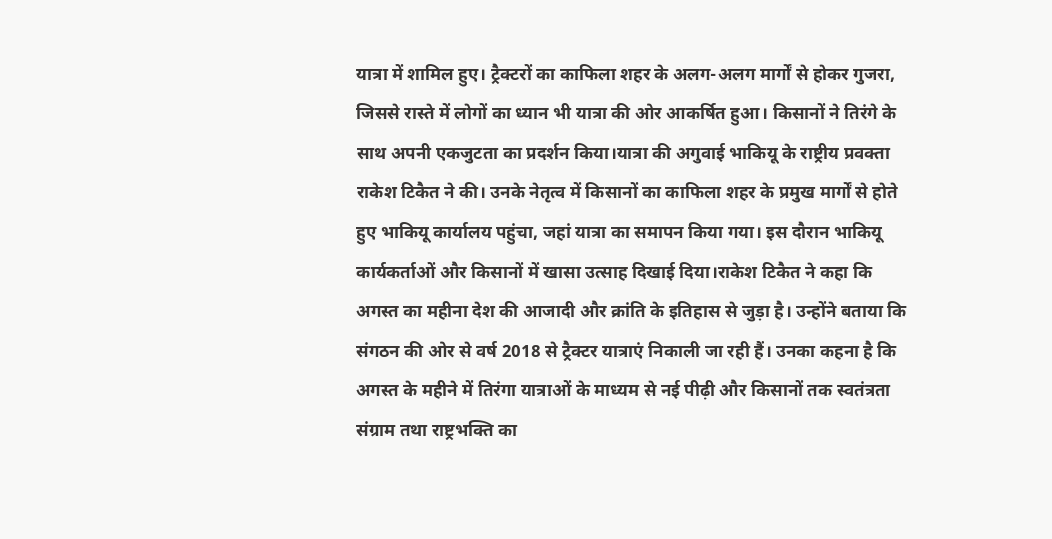यात्रा में शामिल हुए। ट्रैक्टरों का काफिला शहर के अलग-अलग मार्गों से होकर गुजरा, जिससे रास्ते में लोगों का ध्यान भी यात्रा की ओर आकर्षित हुआ। किसानों ने तिरंगे के साथ अपनी एकजुटता का प्रदर्शन किया।यात्रा की अगुवाई भाकियू के राष्ट्रीय प्रवक्ता राकेश टिकैत ने की। उनके नेतृत्व में किसानों का काफिला शहर के प्रमुख मार्गों से होते हुए भाकियू कार्यालय पहुंचा, जहां यात्रा का समापन किया गया। इस दौरान भाकियू कार्यकर्ताओं और किसानों में खासा उत्साह दिखाई दिया।राकेश टिकैत ने कहा कि अगस्त का महीना देश की आजादी और क्रांति के इतिहास से जुड़ा है। उन्होंने बताया कि संगठन की ओर से वर्ष 2018 से ट्रैक्टर यात्राएं निकाली जा रही हैं। उनका कहना है कि अगस्त के महीने में तिरंगा यात्राओं के माध्यम से नई पीढ़ी और किसानों तक स्वतंत्रता संग्राम तथा राष्ट्रभक्ति का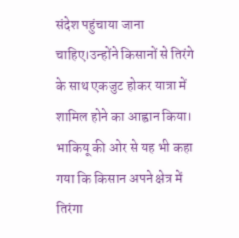संदेश पहुंचाया जाना चाहिए।उन्होंने किसानों से तिरंगे के साथ एकजुट होकर यात्रा में शामिल होने का आह्वान किया। भाकियू की ओर से यह भी कहा गया कि किसान अपने क्षेत्र में तिरंगा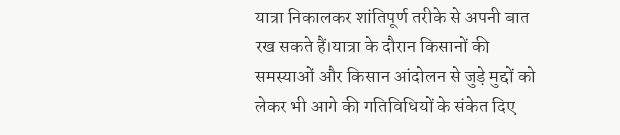यात्रा निकालकर शांतिपूर्ण तरीके से अपनी बात रख सकते हैं।यात्रा के दौरान किसानों की समस्याओं और किसान आंदोलन से जुड़े मुद्दों को लेकर भी आगे की गतिविधियों के संकेत दिए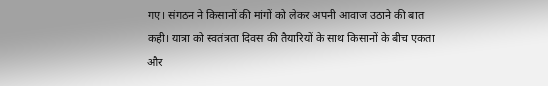गए। संगठन ने किसानों की मांगों को लेकर अपनी आवाज उठाने की बात कही। यात्रा को स्वतंत्रता दिवस की तैयारियों के साथ किसानों के बीच एकता और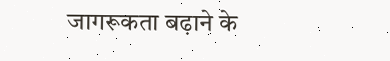जागरूकता बढ़ाने के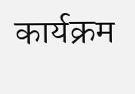कार्यक्रम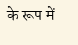के रूप में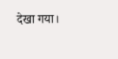देखा गया।